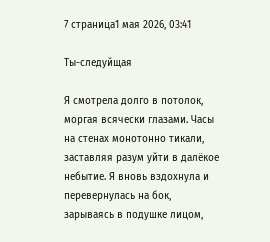7 страница1 мая 2026, 03:41

Ты-следуйщая

Я смотрела долго в потолок, моргая всячески глазами. Часы на стенах монотонно тикали, заставляя разум уйти в далёкое небытие. Я вновь вздохнула и перевернулась на бок, зарываясь в подушке лицом,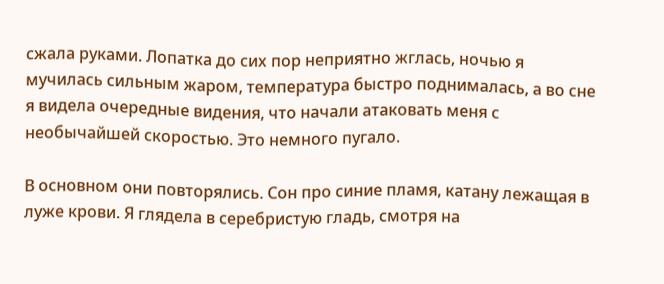сжала руками. Лопатка до сих пор неприятно жглась, ночью я мучилась сильным жаром, температура быстро поднималась, а во сне я видела очередные видения, что начали атаковать меня с необычайшей скоростью. Это немного пугало.

В основном они повторялись. Сон про синие пламя, катану лежащая в луже крови. Я глядела в серебристую гладь, смотря на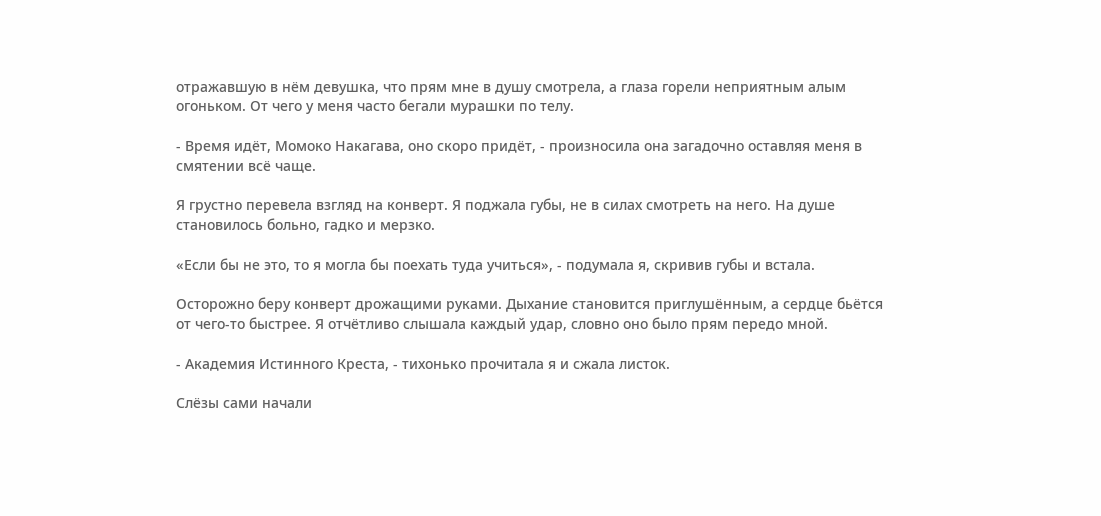отражавшую в нём девушка, что прям мне в душу смотрела, а глаза горели неприятным алым огоньком. От чего у меня часто бегали мурашки по телу.

- Время идёт, Момоко Накагава, оно скоро придёт, - произносила она загадочно оставляя меня в смятении всё чаще.

Я грустно перевела взгляд на конверт. Я поджала губы, не в силах смотреть на него. На душе становилось больно, гадко и мерзко.

«Если бы не это, то я могла бы поехать туда учиться», - подумала я, скривив губы и встала.

Осторожно беру конверт дрожащими руками. Дыхание становится приглушённым, а сердце бьётся от чего-то быстрее. Я отчётливо слышала каждый удар, словно оно было прям передо мной.

- Академия Истинного Креста, - тихонько прочитала я и сжала листок.

Слёзы сами начали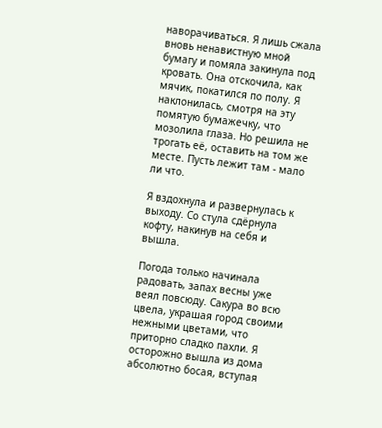наворачиваться. Я лишь сжала вновь ненавистную мной бумагу и помяла закинула под кровать. Она отскочила, как мячик, покатился по полу. Я наклонилась, смотря на эту помятую бумажечку, что мозолила глаза. Но решила не трогать её, оставить на том же месте. Пусть лежит там - мало ли что.

Я вздохнула и развернулась к выходу. Со стула сдёрнула кофту, накинув на себя и вышла.

Погода только начинала радовать, запах весны уже веял повсюду. Сакура во всю цвела, украшая город своими нежными цветами, что приторно сладко пахли. Я осторожно вышла из дома абсолютно босая, вступая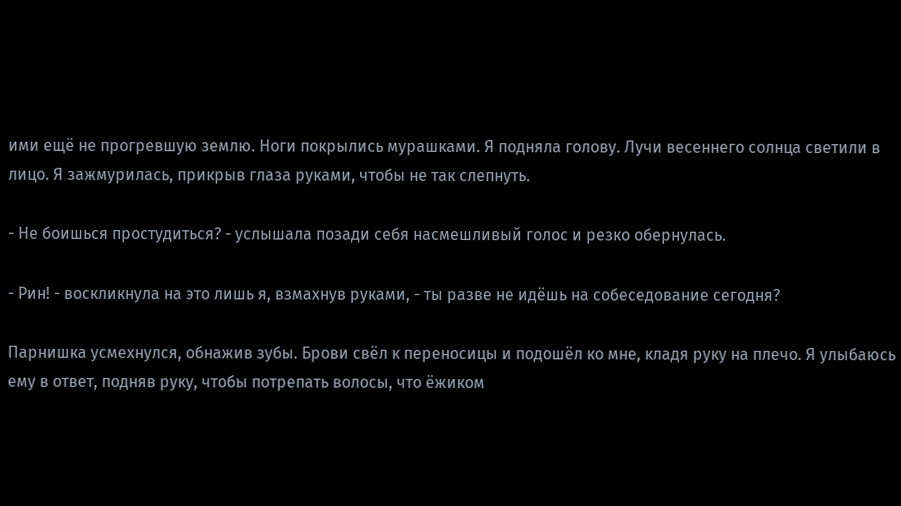ими ещё не прогревшую землю. Ноги покрылись мурашками. Я подняла голову. Лучи весеннего солнца светили в лицо. Я зажмурилась, прикрыв глаза руками, чтобы не так слепнуть.

- Не боишься простудиться? - услышала позади себя насмешливый голос и резко обернулась.

- Рин! - воскликнула на это лишь я, взмахнув руками, - ты разве не идёшь на собеседование сегодня?

Парнишка усмехнулся, обнажив зубы. Брови свёл к переносицы и подошёл ко мне, кладя руку на плечо. Я улыбаюсь ему в ответ, подняв руку, чтобы потрепать волосы, что ёжиком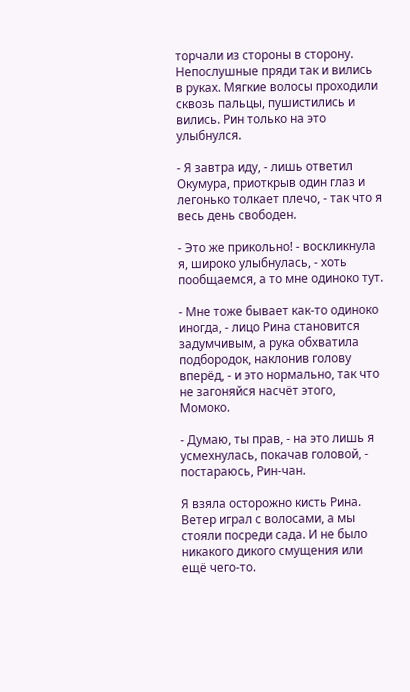торчали из стороны в сторону. Непослушные пряди так и вились в руках. Мягкие волосы проходили сквозь пальцы, пушистились и вились. Рин только на это улыбнулся.

- Я завтра иду, - лишь ответил Окумура, приоткрыв один глаз и легонько толкает плечо, - так что я весь день свободен.

- Это же прикольно! - воскликнула я, широко улыбнулась, - хоть пообщаемся, а то мне одиноко тут.

- Мне тоже бывает как-то одиноко иногда, - лицо Рина становится задумчивым, а рука обхватила подбородок, наклонив голову вперёд, - и это нормально, так что не загоняйся насчёт этого, Момоко.

- Думаю, ты прав, - на это лишь я усмехнулась, покачав головой, - постараюсь, Рин-чан.

Я взяла осторожно кисть Рина. Ветер играл с волосами, а мы стояли посреди сада. И не было никакого дикого смущения или ещё чего-то.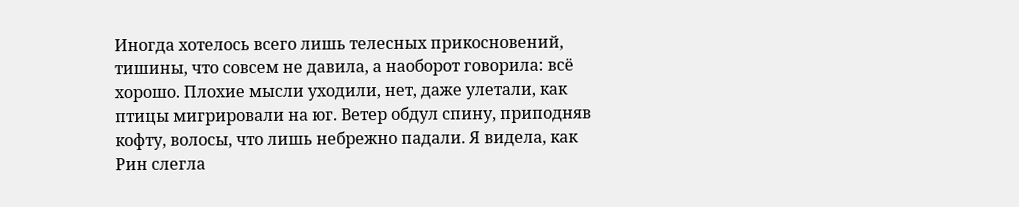Иногда хотелось всего лишь телесных прикосновений, тишины, что совсем не давила, а наоборот говорила: всё хорошо. Плохие мысли уходили, нет, даже улетали, как птицы мигрировали на юг. Ветер обдул спину, приподняв кофту, волосы, что лишь небрежно падали. Я видела, как Рин слегла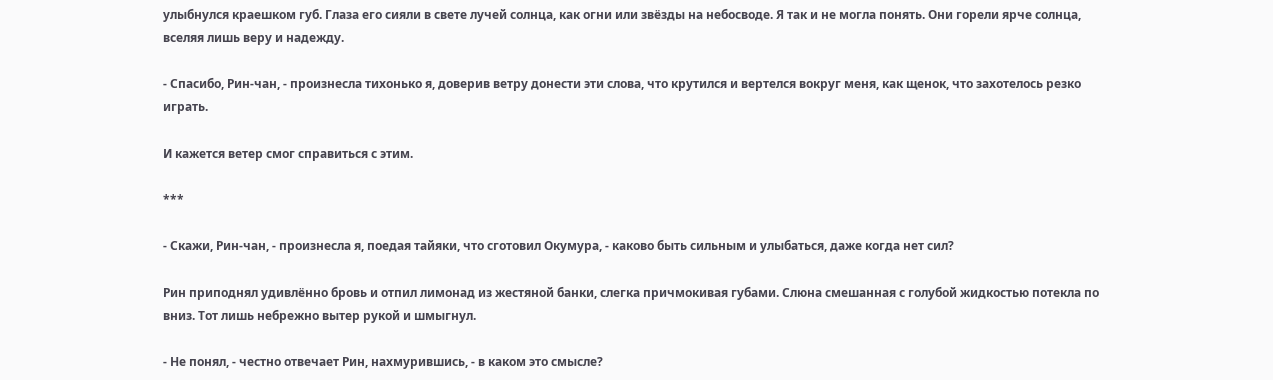улыбнулся краешком губ. Глаза его сияли в свете лучей солнца, как огни или звёзды на небосводе. Я так и не могла понять. Они горели ярче солнца, вселяя лишь веру и надежду.

- Спасибо, Рин-чан, - произнесла тихонько я, доверив ветру донести эти слова, что крутился и вертелся вокруг меня, как щенок, что захотелось резко играть.

И кажется ветер смог справиться с этим.

***

- Скажи, Рин-чан, - произнесла я, поедая тайяки, что сготовил Окумура, - каково быть сильным и улыбаться, даже когда нет сил?

Рин приподнял удивлённо бровь и отпил лимонад из жестяной банки, слегка причмокивая губами. Слюна смешанная с голубой жидкостью потекла по вниз. Тот лишь небрежно вытер рукой и шмыгнул.

- Не понял, - честно отвечает Рин, нахмурившись, - в каком это смысле?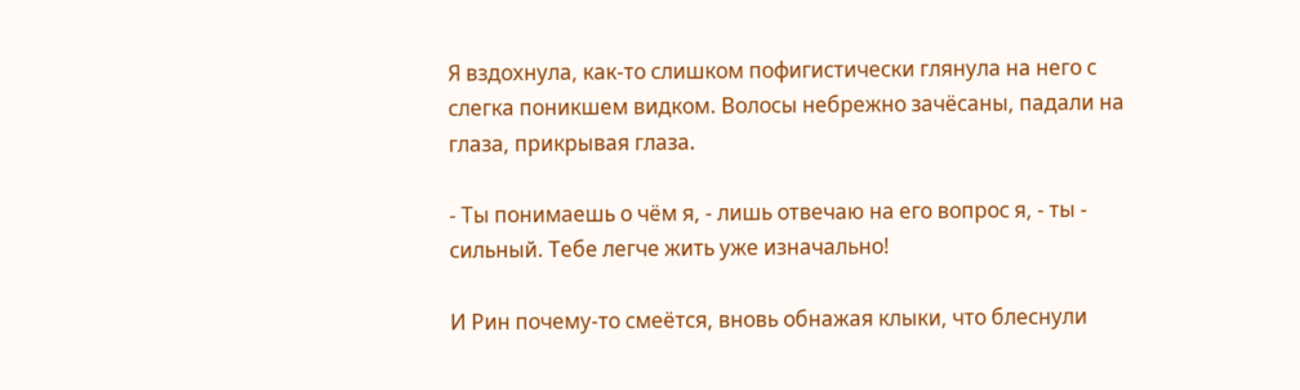Я вздохнула, как-то слишком пофигистически глянула на него с слегка поникшем видком. Волосы небрежно зачёсаны, падали на глаза, прикрывая глаза.

- Ты понимаешь о чём я, - лишь отвечаю на его вопрос я, - ты - сильный. Тебе легче жить уже изначально!

И Рин почему-то смеётся, вновь обнажая клыки, что блеснули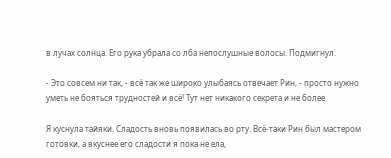в лучах солнца. Его рука убрала со лба непослушные волосы. Подмигнул.

- Это совсем ни так, - всё так же широко улыбаясь отвечает Рин, - просто нужно уметь не бояться трудностей и всё! Тут нет никакого секрета и не более.

Я куснула тайяки. Сладость вновь появилась во рту. Всё-таки Рин был мастером готовки, а вкуснее его сладости я пока не ела,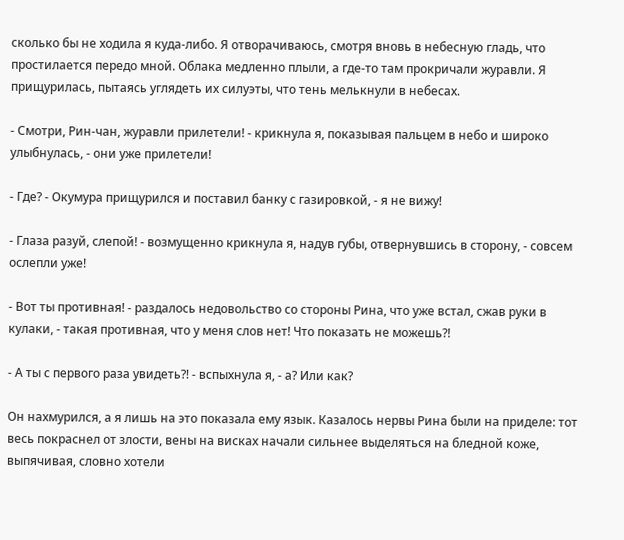сколько бы не ходила я куда-либо. Я отворачиваюсь, смотря вновь в небесную гладь, что простилается передо мной. Облака медленно плыли, а где-то там прокричали журавли. Я прищурилась, пытаясь углядеть их силуэты, что тень мелькнули в небесах.

- Смотри, Рин-чан, журавли прилетели! - крикнула я, показывая пальцем в небо и широко улыбнулась, - они уже прилетели!

- Где? - Окумура прищурился и поставил банку с газировкой, - я не вижу!

- Глаза разуй, слепой! - возмущенно крикнула я, надув губы, отвернувшись в сторону, - совсем ослепли уже!

- Вот ты противная! - раздалось недовольство со стороны Рина, что уже встал, сжав руки в кулаки, - такая противная, что у меня слов нет! Что показать не можешь?!

- А ты с первого раза увидеть?! - вспыхнула я, - а? Или как?

Он нахмурился, а я лишь на это показала ему язык. Казалось нервы Рина были на приделе: тот весь покраснел от злости, вены на висках начали сильнее выделяться на бледной коже, выпячивая, словно хотели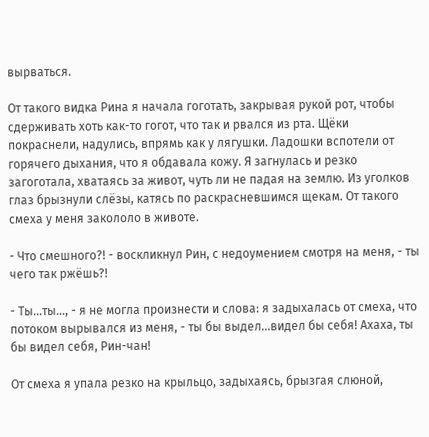вырваться.

От такого видка Рина я начала гоготать, закрывая рукой рот, чтобы сдерживать хоть как-то гогот, что так и рвался из рта. Щёки покраснели, надулись, впрямь как у лягушки. Ладошки вспотели от горячего дыхания, что я обдавала кожу. Я загнулась и резко загоготала, хватаясь за живот, чуть ли не падая на землю. Из уголков глаз брызнули слёзы, катясь по раскрасневшимся щекам. От такого смеха у меня закололо в животе.

- Что смешного?! - воскликнул Рин, с недоумением смотря на меня, - ты чего так ржёшь?!

- Ты...ты..., - я не могла произнести и слова: я задыхалась от смеха, что потоком вырывался из меня, - ты бы выдел...видел бы себя! Ахаха, ты бы видел себя, Рин-чан!

От смеха я упала резко на крыльцо, задыхаясь, брызгая слюной,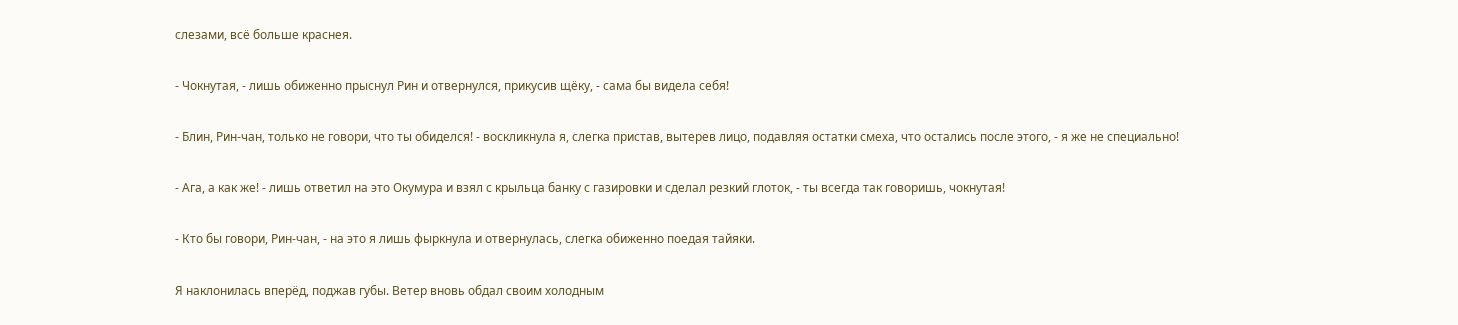слезами, всё больше краснея.

- Чокнутая, - лишь обиженно прыснул Рин и отвернулся, прикусив щёку, - сама бы видела себя!

- Блин, Рин-чан, только не говори, что ты обиделся! - воскликнула я, слегка пристав, вытерев лицо, подавляя остатки смеха, что остались после этого, - я же не специально!

- Ага, а как же! - лишь ответил на это Окумура и взял с крыльца банку с газировки и сделал резкий глоток, - ты всегда так говоришь, чокнутая!

- Кто бы говори, Рин-чан, - на это я лишь фыркнула и отвернулась, слегка обиженно поедая тайяки.

Я наклонилась вперёд, поджав губы. Ветер вновь обдал своим холодным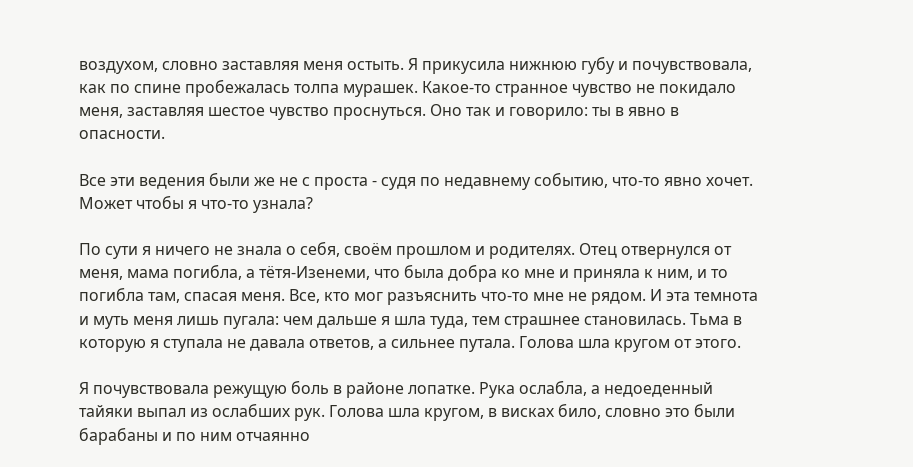воздухом, словно заставляя меня остыть. Я прикусила нижнюю губу и почувствовала, как по спине пробежалась толпа мурашек. Какое-то странное чувство не покидало меня, заставляя шестое чувство проснуться. Оно так и говорило: ты в явно в опасности.

Все эти ведения были же не с проста - судя по недавнему событию, что-то явно хочет. Может чтобы я что-то узнала?

По сути я ничего не знала о себя, своём прошлом и родителях. Отец отвернулся от меня, мама погибла, а тётя-Изенеми, что была добра ко мне и приняла к ним, и то погибла там, спасая меня. Все, кто мог разъяснить что-то мне не рядом. И эта темнота и муть меня лишь пугала: чем дальше я шла туда, тем страшнее становилась. Тьма в которую я ступала не давала ответов, а сильнее путала. Голова шла кругом от этого.

Я почувствовала режущую боль в районе лопатке. Рука ослабла, а недоеденный тайяки выпал из ослабших рук. Голова шла кругом, в висках било, словно это были барабаны и по ним отчаянно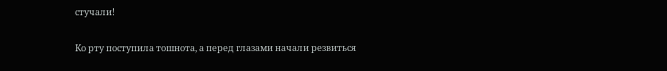стучали!

Ко рту поступила тошнота, а перед глазами начали резвиться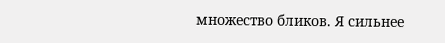множество бликов. Я сильнее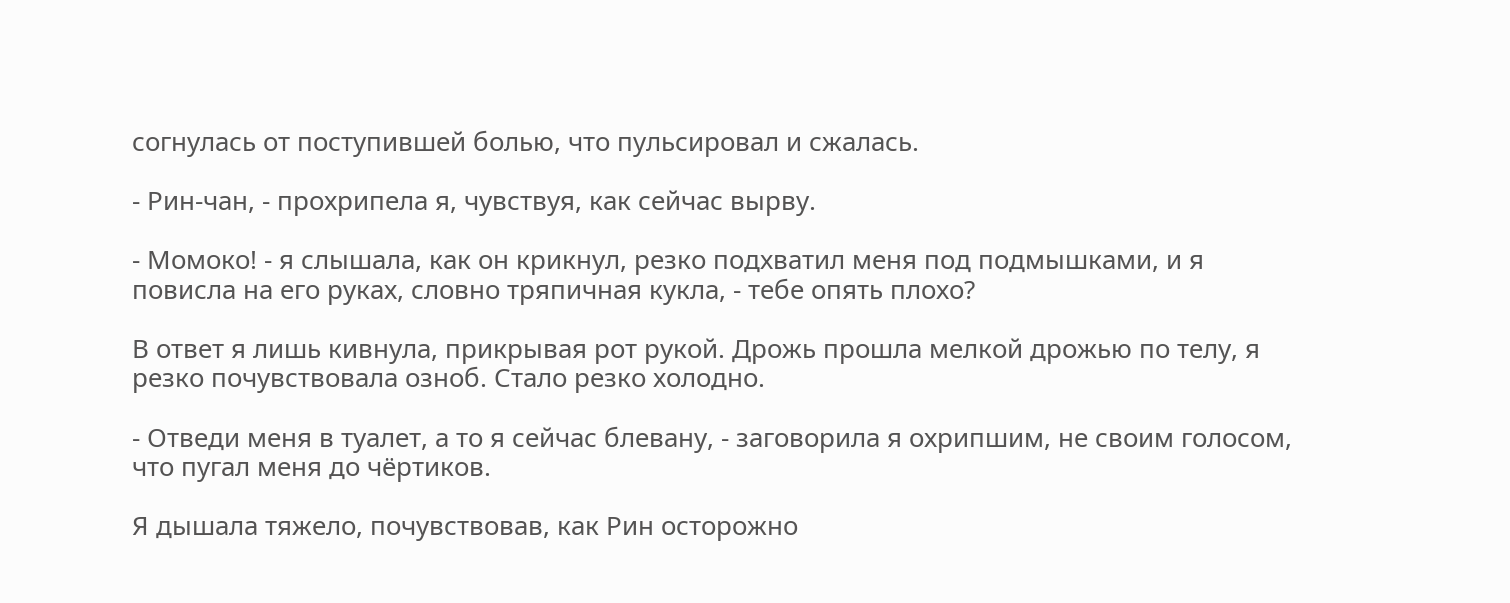согнулась от поступившей болью, что пульсировал и сжалась.

- Рин-чан, - прохрипела я, чувствуя, как сейчас вырву.

- Момоко! - я слышала, как он крикнул, резко подхватил меня под подмышками, и я повисла на его руках, словно тряпичная кукла, - тебе опять плохо?

В ответ я лишь кивнула, прикрывая рот рукой. Дрожь прошла мелкой дрожью по телу, я резко почувствовала озноб. Стало резко холодно.

- Отведи меня в туалет, а то я сейчас блевану, - заговорила я охрипшим, не своим голосом, что пугал меня до чёртиков.

Я дышала тяжело, почувствовав, как Рин осторожно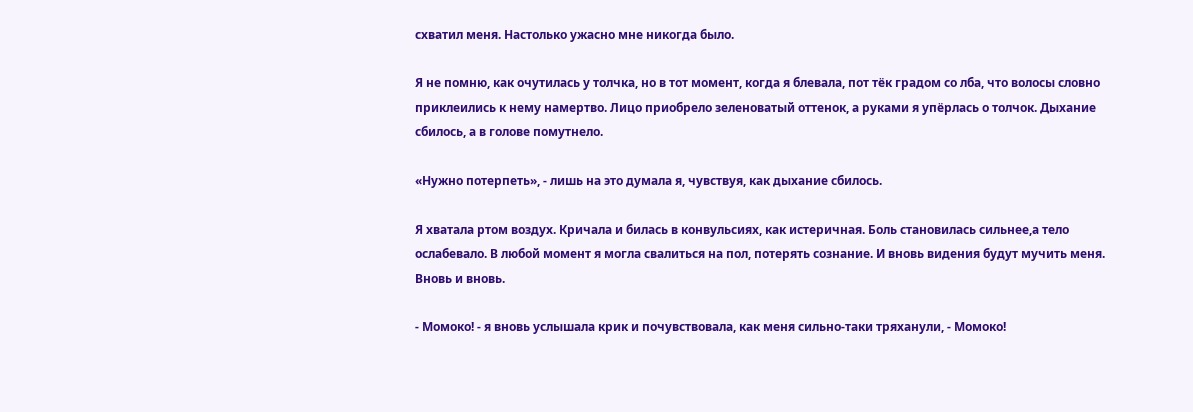схватил меня. Настолько ужасно мне никогда было.

Я не помню, как очутилась у толчка, но в тот момент, когда я блевала, пот тёк градом со лба, что волосы словно приклеились к нему намертво. Лицо приобрело зеленоватый оттенок, а руками я упёрлась о толчок. Дыхание сбилось, а в голове помутнело.

«Нужно потерпеть», - лишь на это думала я, чувствуя, как дыхание сбилось.

Я хватала ртом воздух. Кричала и билась в конвульсиях, как истеричная. Боль становилась сильнее,а тело ослабевало. В любой момент я могла свалиться на пол, потерять сознание. И вновь видения будут мучить меня. Вновь и вновь.

- Момоко! - я вновь услышала крик и почувствовала, как меня сильно-таки тряханули, - Момоко!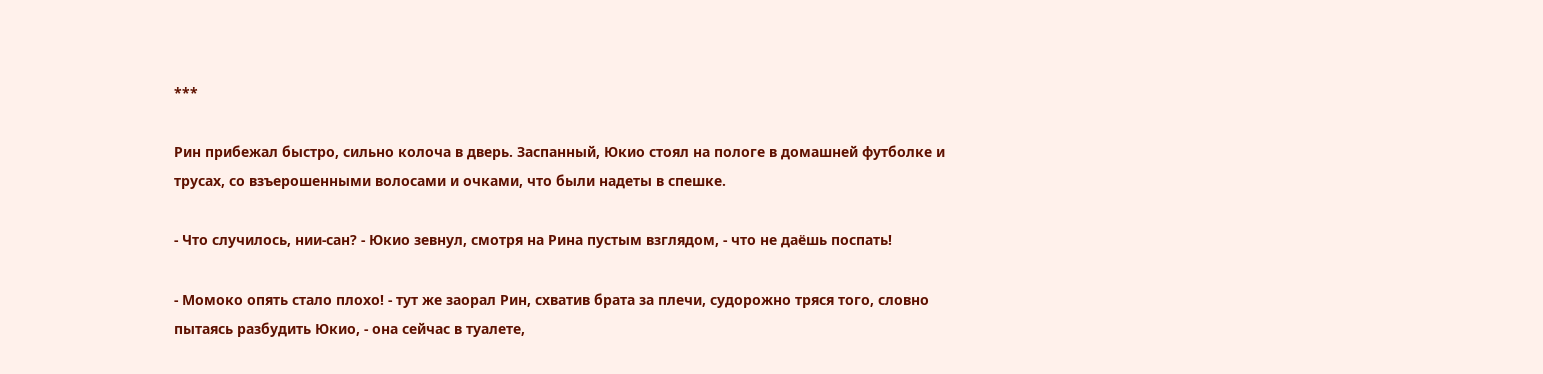***

Рин прибежал быстро, сильно колоча в дверь. Заспанный, Юкио стоял на пологе в домашней футболке и трусах, со взъерошенными волосами и очками, что были надеты в спешке.

- Что случилось, нии-сан? - Юкио зевнул, смотря на Рина пустым взглядом, - что не даёшь поспать!

- Момоко опять стало плохо! - тут же заорал Рин, схватив брата за плечи, судорожно тряся того, словно пытаясь разбудить Юкио, - она сейчас в туалете,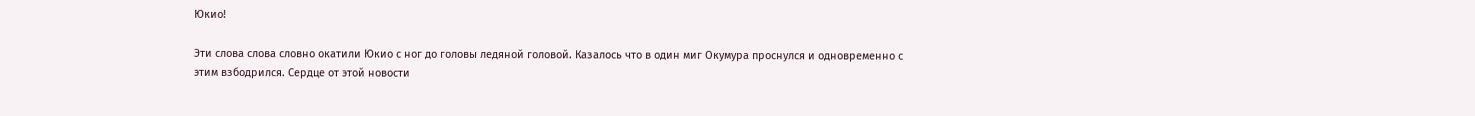Юкио!

Эти слова слова словно окатили Юкио с ног до головы ледяной головой. Казалось что в один миг Окумура проснулся и одновременно с этим взбодрился. Сердце от этой новости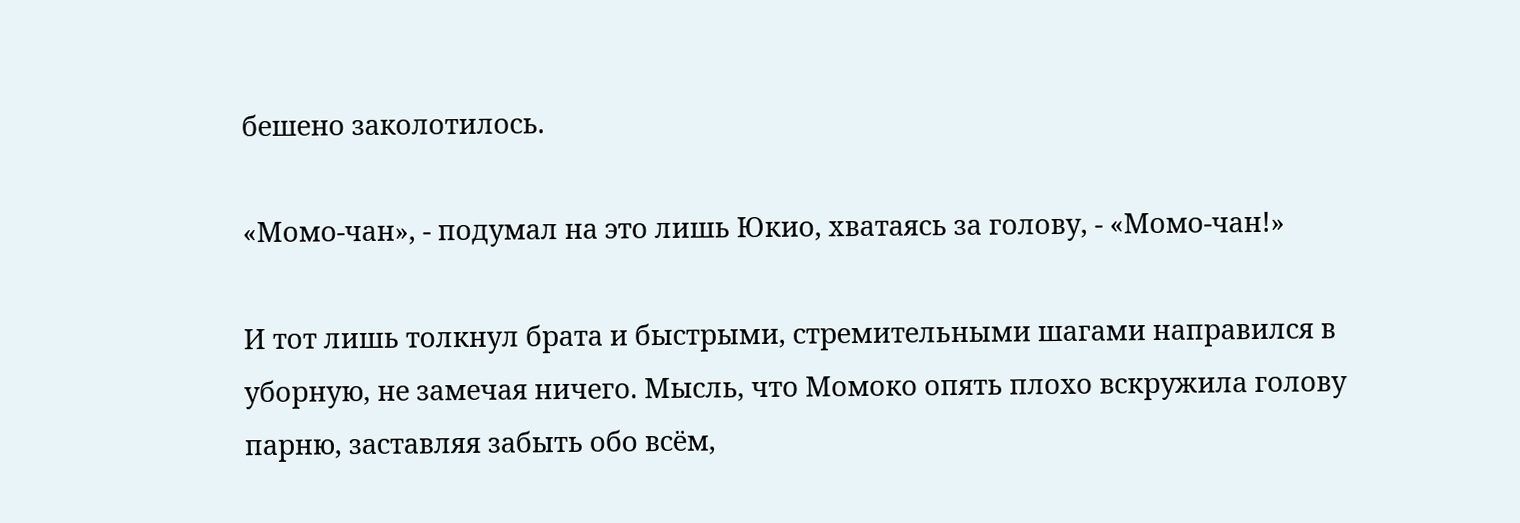бешено заколотилось.

«Момо-чан», - подумал на это лишь Юкио, хватаясь за голову, - «Момо-чан!»

И тот лишь толкнул брата и быстрыми, стремительными шагами направился в уборную, не замечая ничего. Мысль, что Момоко опять плохо вскружила голову парню, заставляя забыть обо всём,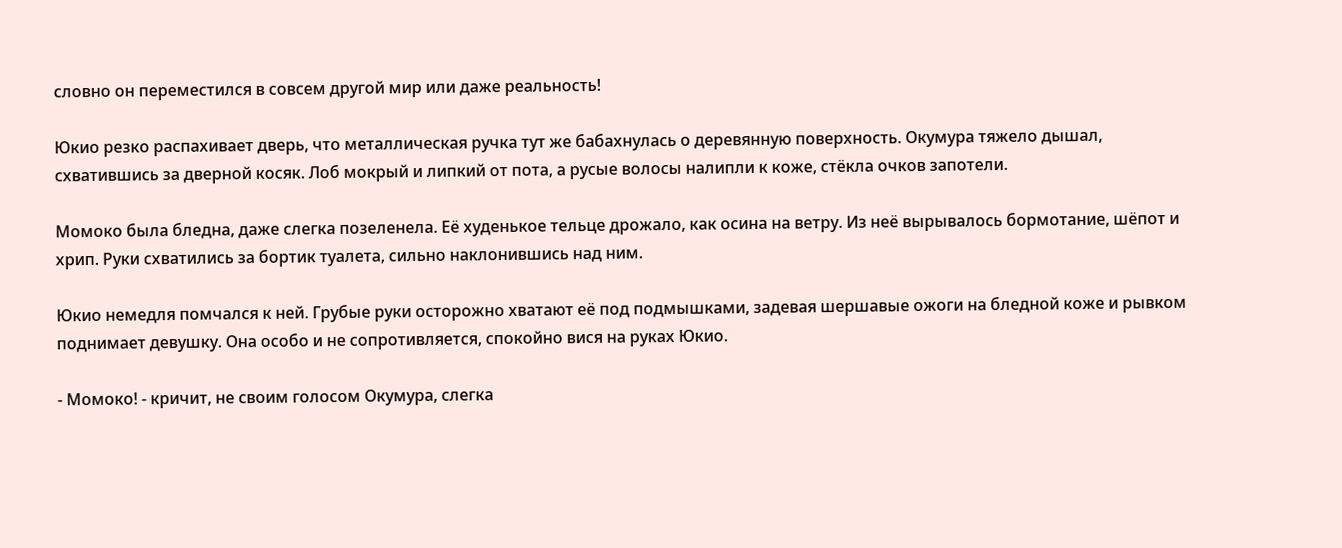словно он переместился в совсем другой мир или даже реальность!

Юкио резко распахивает дверь, что металлическая ручка тут же бабахнулась о деревянную поверхность. Окумура тяжело дышал, схватившись за дверной косяк. Лоб мокрый и липкий от пота, а русые волосы налипли к коже, стёкла очков запотели.

Момоко была бледна, даже слегка позеленела. Её худенькое тельце дрожало, как осина на ветру. Из неё вырывалось бормотание, шёпот и хрип. Руки схватились за бортик туалета, сильно наклонившись над ним.

Юкио немедля помчался к ней. Грубые руки осторожно хватают её под подмышками, задевая шершавые ожоги на бледной коже и рывком поднимает девушку. Она особо и не сопротивляется, спокойно вися на руках Юкио.

- Момоко! - кричит, не своим голосом Окумура, слегка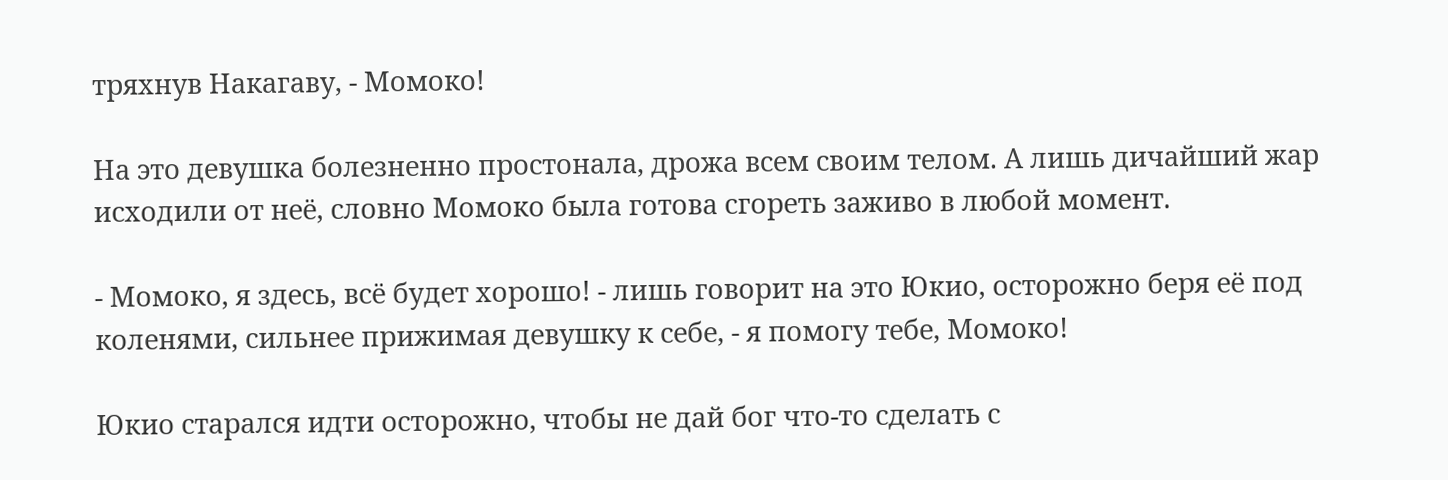тряхнув Накагаву, - Момоко!

На это девушка болезненно простонала, дрожа всем своим телом. А лишь дичайший жар исходили от неё, словно Момоко была готова сгореть заживо в любой момент.

- Момоко, я здесь, всё будет хорошо! - лишь говорит на это Юкио, осторожно беря её под коленями, сильнее прижимая девушку к себе, - я помогу тебе, Момоко!

Юкио старался идти осторожно, чтобы не дай бог что-то сделать с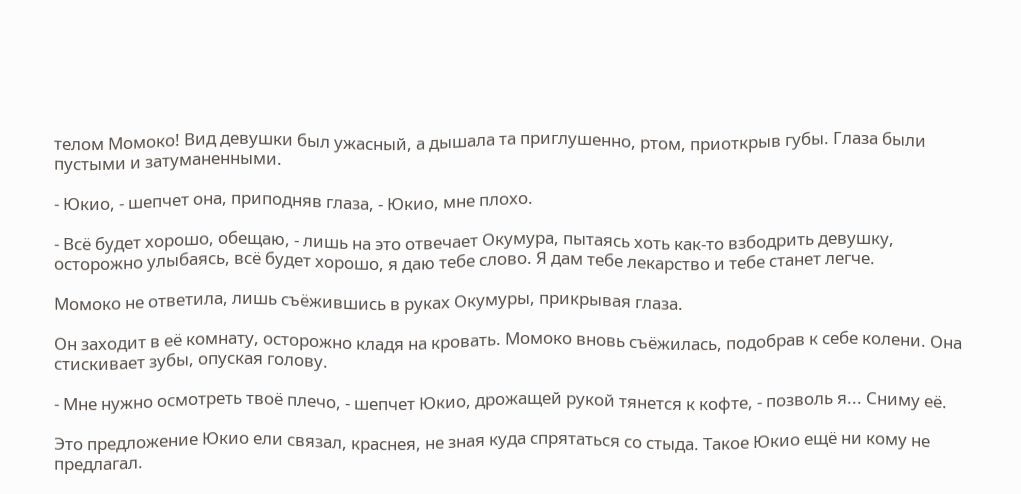телом Момоко! Вид девушки был ужасный, а дышала та приглушенно, ртом, приоткрыв губы. Глаза были пустыми и затуманенными.

- Юкио, - шепчет она, приподняв глаза, - Юкио, мне плохо.

- Всё будет хорошо, обещаю, - лишь на это отвечает Окумура, пытаясь хоть как-то взбодрить девушку, осторожно улыбаясь, всё будет хорошо, я даю тебе слово. Я дам тебе лекарство и тебе станет легче.

Момоко не ответила, лишь съёжившись в руках Окумуры, прикрывая глаза.

Он заходит в её комнату, осторожно кладя на кровать. Момоко вновь съёжилась, подобрав к себе колени. Она стискивает зубы, опуская голову.

- Мне нужно осмотреть твоё плечо, - шепчет Юкио, дрожащей рукой тянется к кофте, - позволь я... Сниму её.

Это предложение Юкио ели связал, краснея, не зная куда спрятаться со стыда. Такое Юкио ещё ни кому не предлагал.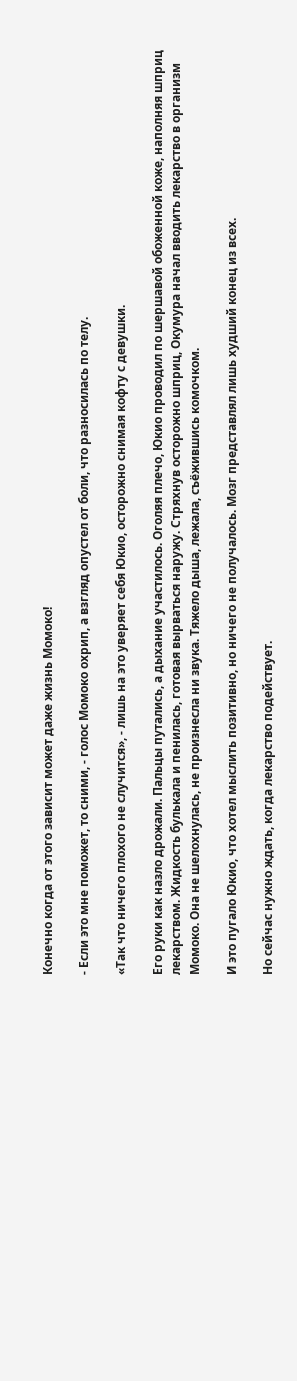Конечно когда от этого зависит может даже жизнь Момоко!

- Если это мне поможет, то сними, - голос Момоко охрип, а взгляд опустел от боли, что разносилась по телу.

«Так что ничего плохого не случится», - лишь на это уверяет себя Юкио, осторожно снимая кофту с девушки.

Его руки как назло дрожали. Пальцы путались, а дыхание участилось. Оголяя плечо, Юкио проводил по шершавой обоженной коже, наполняя шприц лекарством. Жидкость булькала и пенилась, готовая вырваться наружу. Стряхнув осторожно шприц, Окумура начал вводить лекарство в организм Момоко. Она не шелохнулась, не произнесла ни звука. Тяжело дыша, лежала, съёжившись комочком.

И это пугало Юкио, что хотел мыслить позитивно, но ничего не получалось. Мозг представлял лишь худший конец из всех.

Но сейчас нужно ждать, когда лекарство подействует.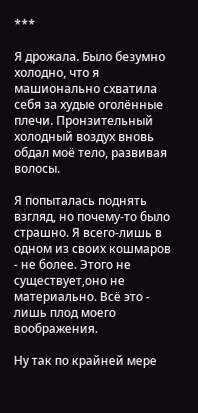***

Я дрожала. Было безумно холодно, что я машионально схватила себя за худые оголённые плечи. Пронзительный холодный воздух вновь обдал моё тело, развивая волосы.

Я попыталась поднять взгляд, но почему-то было страшно. Я всего-лишь в одном из своих кошмаров - не более. Этого не существует,оно не материально. Всё это - лишь плод моего воображения.

Ну так по крайней мере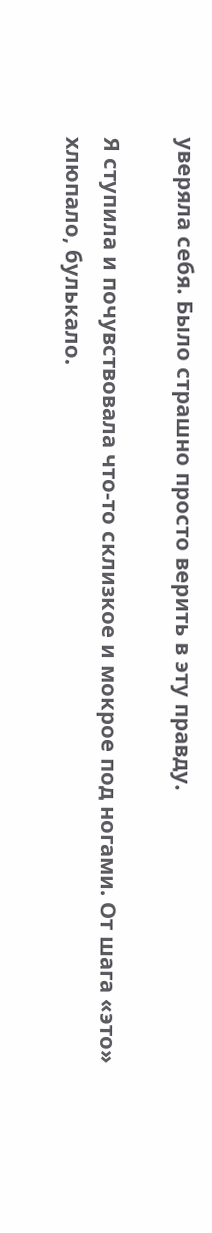уверяла себя. Было страшно просто верить в эту правду.

Я ступила и почувствовала что-то склизкое и мокрое под ногами. От шага «это» хлюпало, булькало.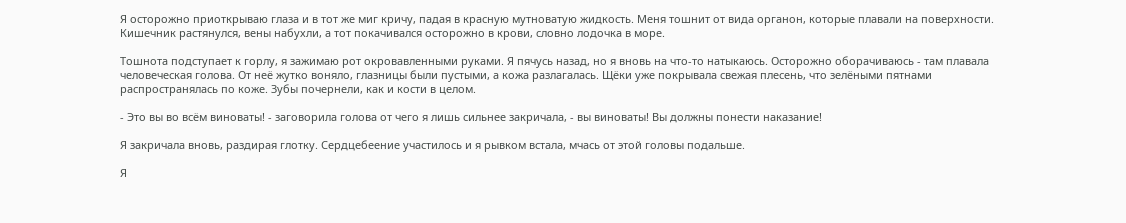Я осторожно приоткрываю глаза и в тот же миг кричу, падая в красную мутноватую жидкость. Меня тошнит от вида органон, которые плавали на поверхности. Кишечник растянулся, вены набухли, а тот покачивался осторожно в крови, словно лодочка в море.

Тошнота подступает к горлу, я зажимаю рот окровавленными руками. Я пячусь назад, но я вновь на что-то натыкаюсь. Осторожно оборачиваюсь - там плавала человеческая голова. От неё жутко воняло, глазницы были пустыми, а кожа разлагалась. Щёки уже покрывала свежая плесень, что зелёными пятнами распространялась по коже. Зубы почернели, как и кости в целом.

- Это вы во всём виноваты! - заговорила голова от чего я лишь сильнее закричала, - вы виноваты! Вы должны понести наказание!

Я закричала вновь, раздирая глотку. Сердцебеение участилось и я рывком встала, мчась от этой головы подальше.

Я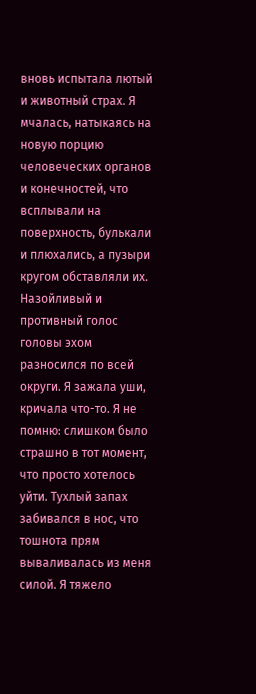вновь испытала лютый и животный страх. Я мчалась, натыкаясь на новую порцию человеческих органов и конечностей, что всплывали на поверхность, булькали и плюхались, а пузыри кругом обставляли их. Назойливый и противный голос головы эхом разносился по всей округи. Я зажала уши, кричала что-то. Я не помню: слишком было страшно в тот момент, что просто хотелось уйти. Тухлый запах забивался в нос, что тошнота прям вываливалась из меня силой. Я тяжело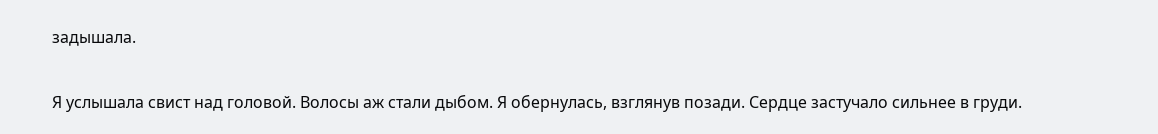задышала.

Я услышала свист над головой. Волосы аж стали дыбом. Я обернулась, взглянув позади. Сердце застучало сильнее в груди.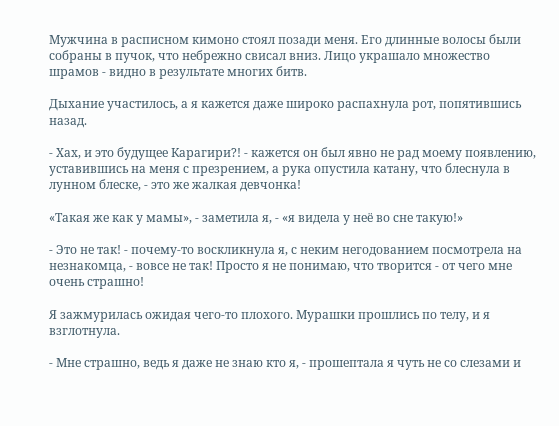Мужчина в расписном кимоно стоял позади меня. Его длинные волосы были собраны в пучок, что небрежно свисал вниз. Лицо украшало множество шрамов - видно в результате многих битв.

Дыхание участилось, а я кажется даже широко распахнула рот, попятившись назад.

- Хах, и это будущее Карагири?! - кажется он был явно не рад моему появлению, уставившись на меня с презрением, а рука опустила катану, что блеснула в лунном блеске, - это же жалкая девчонка!

«Такая же как у мамы», - заметила я, - «я видела у неё во сне такую!»

- Это не так! - почему-то воскликнула я, с неким негодованием посмотрела на незнакомца, - вовсе не так! Просто я не понимаю, что творится - от чего мне очень страшно!

Я зажмурилась ожидая чего-то плохого. Мурашки прошлись по телу, и я взглотнула.

- Мне страшно, ведь я даже не знаю кто я, - прошептала я чуть не со слезами и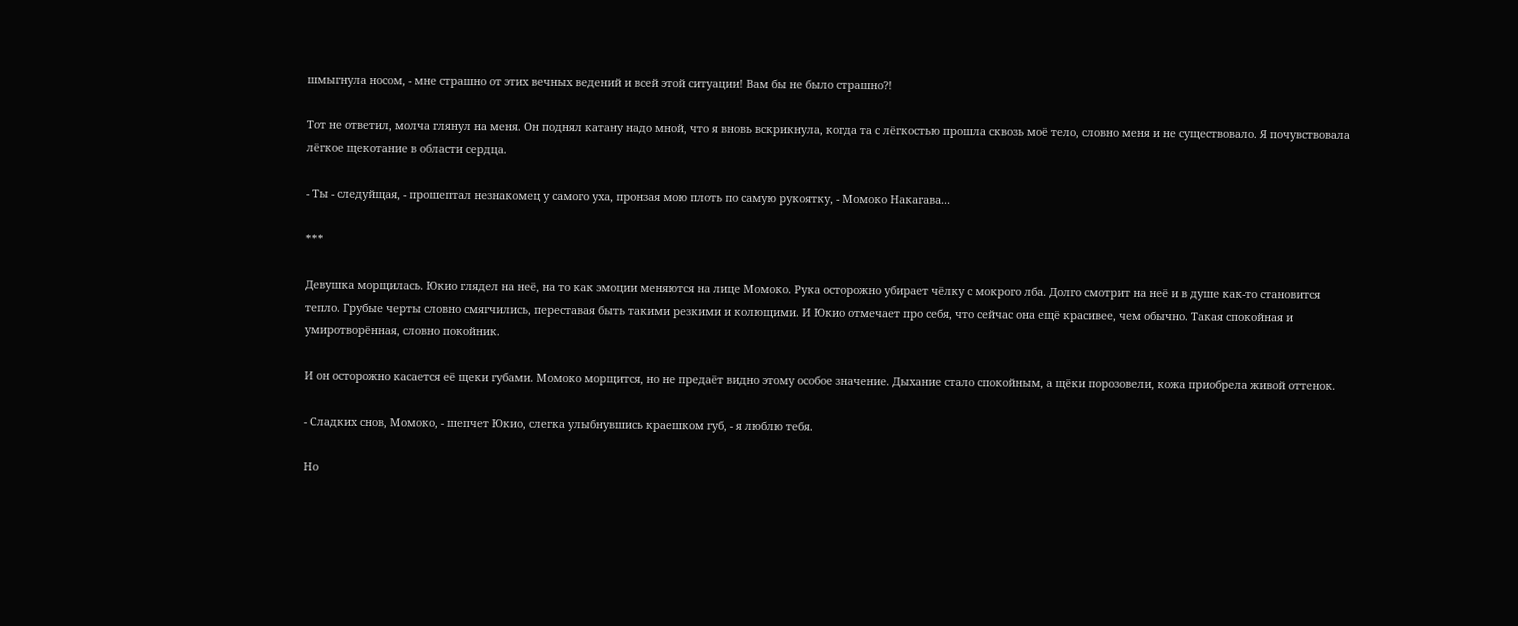шмыгнула носом, - мне страшно от этих вечных ведений и всей этой ситуации! Вам бы не было страшно?!

Тот не ответил, молча глянул на меня. Он поднял катану надо мной, что я вновь вскрикнула, когда та с лёгкостью прошла сквозь моё тело, словно меня и не существовало. Я почувствовала лёгкое щекотание в области сердца.

- Ты - следуйщая, - прошептал незнакомец у самого уха, пронзая мою плоть по самую рукоятку, - Момоко Накагава...

***

Девушка морщилась. Юкио глядел на неё, на то как эмоции меняются на лице Момоко. Рука осторожно убирает чёлку с мокрого лба. Долго смотрит на неё и в душе как-то становится тепло. Грубые черты словно смягчились, переставая быть такими резкими и колющими. И Юкио отмечает про себя, что сейчас она ещё красивее, чем обычно. Такая спокойная и умиротворённая, словно покойник.

И он осторожно касается её щеки губами. Момоко морщится, но не предаёт видно этому особое значение. Дыхание стало спокойным, а щёки порозовели, кожа приобрела живой оттенок.

- Сладких снов, Момоко, - шепчет Юкио, слегка улыбнувшись краешком губ, - я люблю тебя.

Но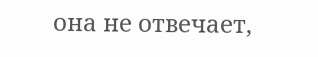она не отвечает,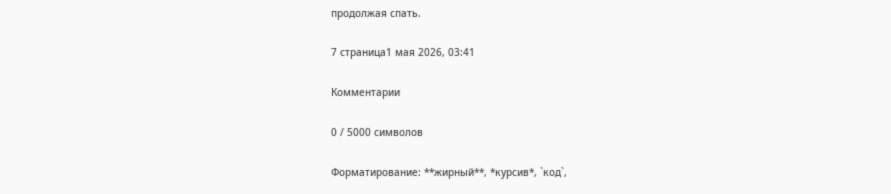продолжая спать.

7 страница1 мая 2026, 03:41

Комментарии

0 / 5000 символов

Форматирование: **жирный**, *курсив*, `код`,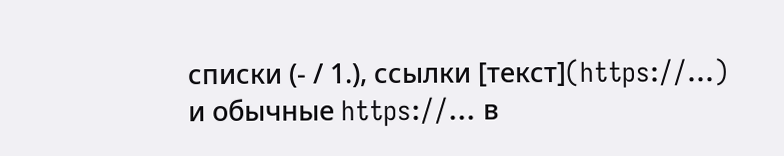списки (- / 1.), ссылки [текст](https://…) и обычные https://… в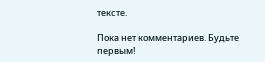тексте.

Пока нет комментариев. Будьте первым!